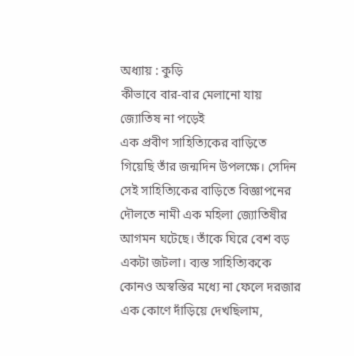অধ্যায় : কুড়ি
কীভাবে বার-বার মেলানো যায় জ্যোতিষ না পড়েই
এক প্রবীণ সাহিত্যিকের বাড়িতে গিয়েছি তাঁর জন্মদিন উপলক্ষে। সেদিন সেই সাহিত্যিকের বাড়িতে বিজ্ঞাপনের দৌলতে নামী এক মহিলা জ্যোতিষীর আগমন ঘটেছে। তাঁকে ঘিরে বেশ বড় একটা জটলা। ব্যস্ত সাহিত্যিককে কোনও অস্বস্তির মধ্যে না ফেলে দরজার এক কোণে দাঁড়িয়ে দেখছিলাম,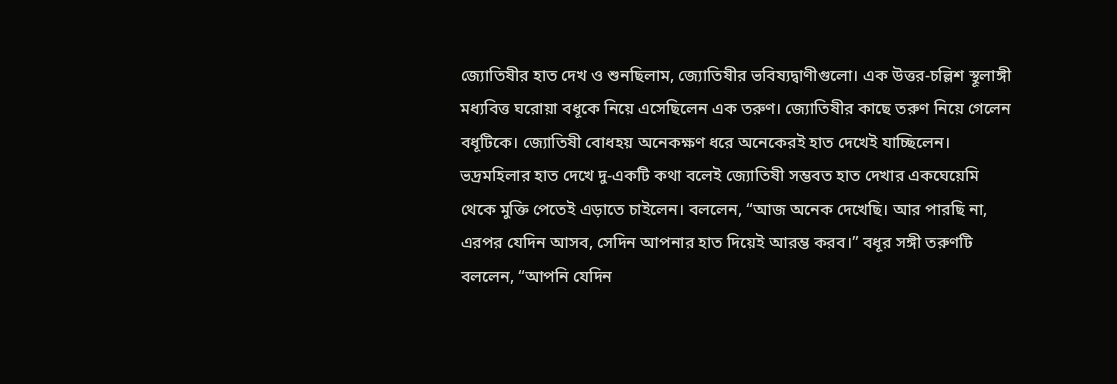জ্যোতিষীর হাত দেখ ও শুনছিলাম, জ্যোতিষীর ভবিষ্যদ্বাণীগুলো। এক উত্তর-চল্লিশ স্থূলাঙ্গী মধ্যবিত্ত ঘরোয়া বধূকে নিয়ে এসেছিলেন এক তরুণ। জ্যোতিষীর কাছে তরুণ নিয়ে গেলেন বধূটিকে। জ্যোতিষী বোধহয় অনেকক্ষণ ধরে অনেকেরই হাত দেখেই যাচ্ছিলেন। ভদ্রমহিলার হাত দেখে দু-একটি কথা বলেই জ্যোতিষী সম্ভবত হাত দেখার একঘেয়েমি থেকে মুক্তি পেতেই এড়াতে চাইলেন। বললেন, “আজ অনেক দেখেছি। আর পারছি না, এরপর যেদিন আসব, সেদিন আপনার হাত দিয়েই আরম্ভ করব।” বধূর সঙ্গী তরুণটি বললেন, “আপনি যেদিন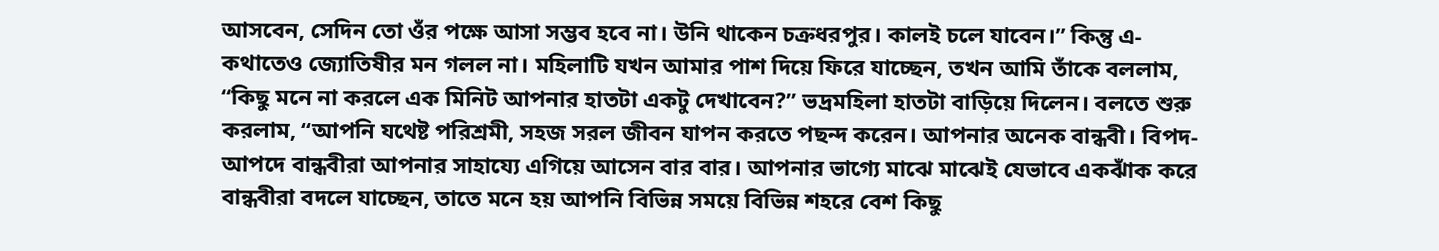আসবেন, সেদিন তো ওঁর পক্ষে আসা সম্ভব হবে না। উনি থাকেন চক্রধরপুর। কালই চলে যাবেন।” কিন্তু এ-কথাতেও জ্যোতিষীর মন গলল না। মহিলাটি যখন আমার পাশ দিয়ে ফিরে যাচ্ছেন, তখন আমি তাঁকে বললাম, “কিছু মনে না করলে এক মিনিট আপনার হাতটা একটু দেখাবেন?” ভদ্রমহিলা হাতটা বাড়িয়ে দিলেন। বলতে শুরু করলাম, “আপনি যথেষ্ট পরিশ্রমী, সহজ সরল জীবন যাপন করতে পছন্দ করেন। আপনার অনেক বান্ধবী। বিপদ-আপদে বান্ধবীরা আপনার সাহায্যে এগিয়ে আসেন বার বার। আপনার ভাগ্যে মাঝে মাঝেই যেভাবে একঝাঁক করে বান্ধবীরা বদলে যাচ্ছেন, তাতে মনে হয় আপনি বিভিন্ন সময়ে বিভিন্ন শহরে বেশ কিছু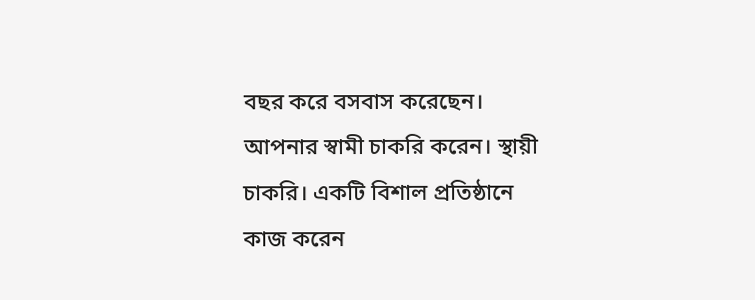বছর করে বসবাস করেছেন। আপনার স্বামী চাকরি করেন। স্থায়ী চাকরি। একটি বিশাল প্রতিষ্ঠানে কাজ করেন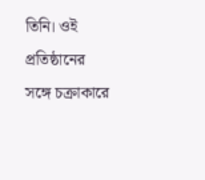তিনি। ওই প্রতিষ্ঠানের সঙ্গে চক্রাকারে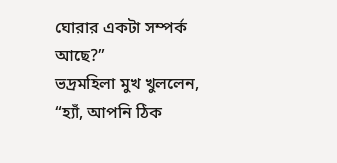ঘোরার একটা সম্পর্ক আছে?”
ভদ্রমহিলা মুখ খুললেন, “হ্যাঁ, আপনি ঠিক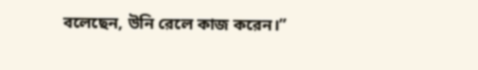বলেছেন, উনি রেলে কাজ করেন।”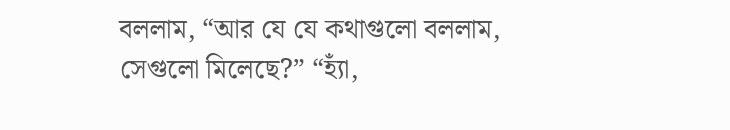বললাম, “আর যে যে কথাগুলো বললাম, সেগুলো মিলেছে?” “হ্যাঁ,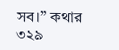সব।” কথার
৩২৯